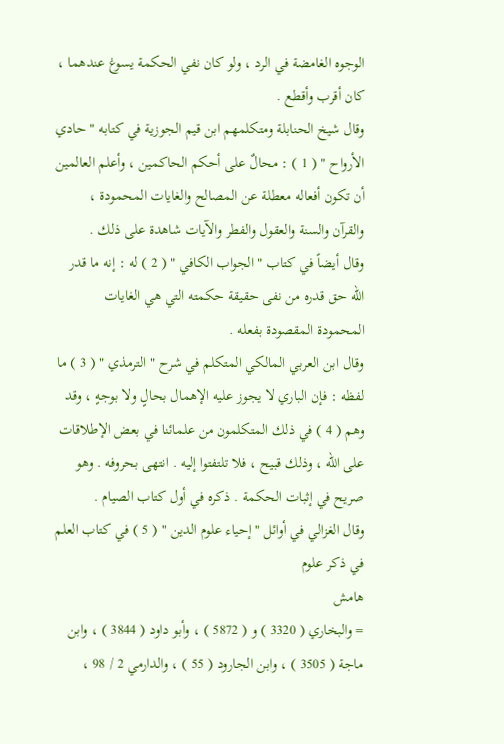الوجوه الغامضة في الرد ، ولو كان نفي الحكمة يسوغ عندهما ، كان أقرب وأقطع .
وقال شيخ الحنابلة ومتكلمهم ابن قيم الجوزية في كتابه " حادي الأرواح " ( 1 ) : محالٌ على أحكم الحاكمين ، وأعلم العالمين أن تكون أفعاله معطلة عن المصالح والغايات المحمودة ، والقرآن والسنة والعقول والفطر والآيات شاهدة على ذلك .
وقال أيضاً في كتاب " الجواب الكافي " ( 2 ) له : إنه ما قدر الله حق قدره من نفى حقيقة حكمته التي هي الغايات المحمودة المقصودة بفعله .
وقال ابن العربي المالكي المتكلم في شرح " الترمذي " ( 3 ) ما لفظه : فإن الباري لا يجوز عليه الإهمال بحالٍ ولا بوجهٍ ، وقد وهم ( 4 ) في ذلك المتكلمون من علمائنا في بعض الإطلاقات على الله ، وذلك قبيح ، فلا تلتفتوا إليه . انتهى بحروفه . وهو صريح في إثبات الحكمة . ذكره في أول كتاب الصيام .
وقال الغزالي في أوائل " إحياء علوم الدين " ( 5 ) في كتاب العلم في ذكر علوم
هامش
= والبخاري ( 3320 ) و ( 5872 ) ، وأبو داود ( 3844 ) ، وابن ماجة ( 3505 ) ، وابن الجارود ( 55 ) ، والدارمي 2 / 98 ،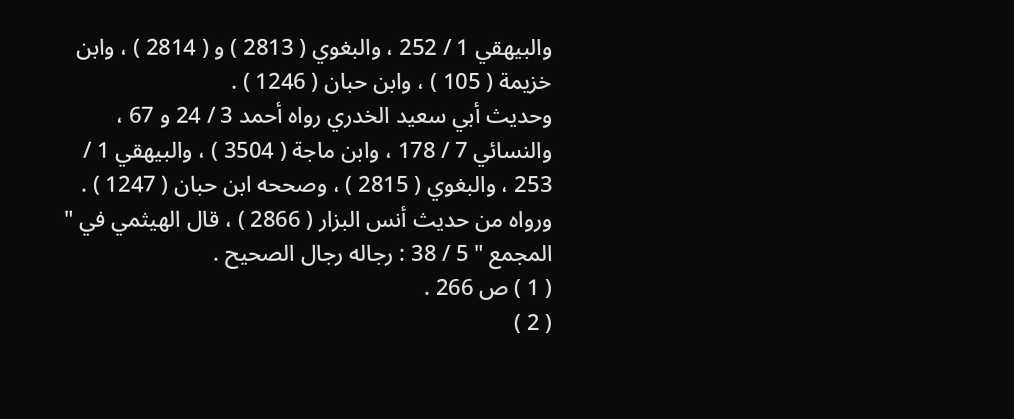والبيهقي 1 / 252 ، والبغوي ( 2813 ) و ( 2814 ) ، وابن خزيمة ( 105 ) ، وابن حبان ( 1246 ) .
وحديث أبي سعيد الخدري رواه أحمد 3 / 24 و 67 ، والنسائي 7 / 178 ، وابن ماجة ( 3504 ) ، والبيهقي 1 / 253 ، والبغوي ( 2815 ) ، وصححه ابن حبان ( 1247 ) .
ورواه من حديث أنس البزار ( 2866 ) ، قال الهيثمي في " المجمع " 5 / 38 : رجاله رجال الصحيح .
( 1 ) ص 266 .
( 2 )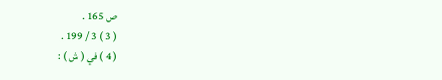ص 165 .
( 3 ) 3 / 199 .
( 4 ) في ( ش ) :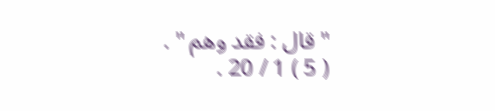" قال : فقد وهم " .
( 5 ) 1 / 20 .